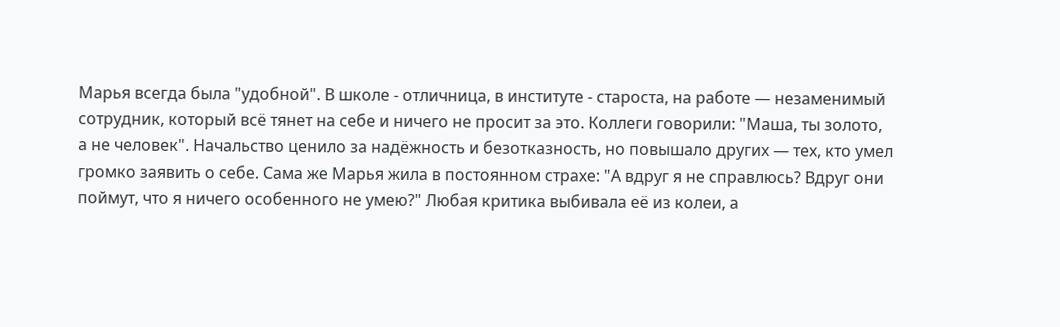Марья всегда была "удобной". В школе - отличница, в институте - староста, на работе — незаменимый сотрудник, который всё тянет на себе и ничего не просит за это. Коллеги говорили: "Маша, ты золото, а не человек". Начальство ценило за надёжность и безотказность, но повышало других — тех, кто умел громко заявить о себе. Сама же Марья жила в постоянном страхе: "А вдруг я не справлюсь? Вдруг они поймут, что я ничего особенного не умею?" Любая критика выбивала её из колеи, а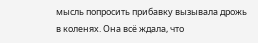мысль попросить прибавку вызывала дрожь в коленях. Она всё ждала, что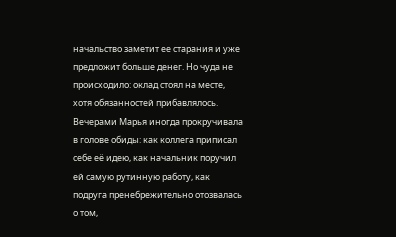начальство заметит ее старания и уже предложит больше денег. Но чуда не происходило: оклад стоял на месте, хотя обязанностей прибавлялось. Вечерами Марья иногда прокручивала в голове обиды: как коллега приписал себе её идею, как начальник поручил ей самую рутинную работу, как подруга пренебрежительно отозвалась о том,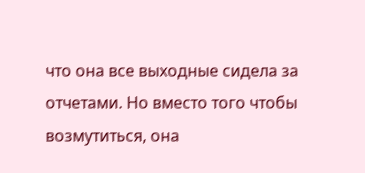что она все выходные сидела за отчетами. Но вместо того чтобы возмутиться, она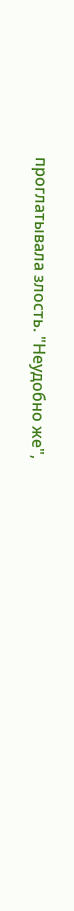проглатывала злость. "Неудобно же",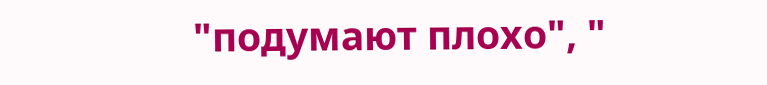"подумают плохо", "